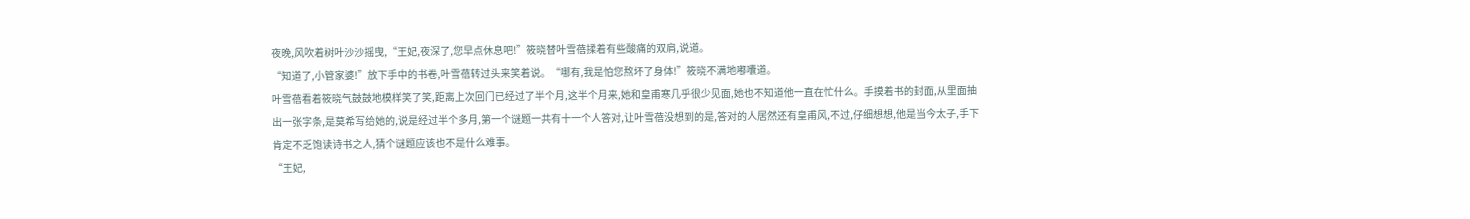夜晚,风吹着树叶沙沙摇曳,“王妃,夜深了,您早点休息吧!”筱晓替叶雪蓓揉着有些酸痛的双肩,说道。
“知道了,小管家婆!”放下手中的书卷,叶雪蓓转过头来笑着说。“哪有,我是怕您熬坏了身体!”筱晓不满地嘟囔道。
叶雪蓓看着筱晓气鼓鼓地模样笑了笑,距离上次回门已经过了半个月,这半个月来,她和皇甫寒几乎很少见面,她也不知道他一直在忙什么。手摸着书的封面,从里面抽出一张字条,是莫希写给她的,说是经过半个多月,第一个谜题一共有十一个人答对,让叶雪蓓没想到的是,答对的人居然还有皇甫风,不过,仔细想想,他是当今太子,手下肯定不乏饱读诗书之人,猜个谜题应该也不是什么难事。
“王妃,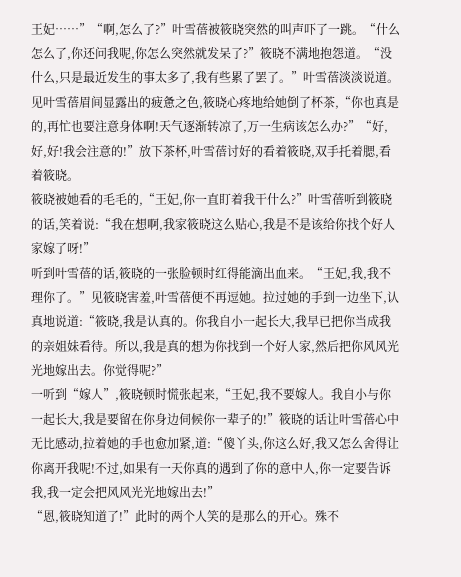王妃……”“啊,怎么了?”叶雪蓓被筱晓突然的叫声吓了一跳。“什么怎么了,你还问我呢,你怎么突然就发呆了?”筱晓不满地抱怨道。“没什么,只是最近发生的事太多了,我有些累了罢了。”叶雪蓓淡淡说道。
见叶雪蓓眉间显露出的疲惫之色,筱晓心疼地给她倒了杯茶,“你也真是的,再忙也要注意身体啊!天气逐渐转凉了,万一生病该怎么办?”“好,好,好!我会注意的!”放下茶杯,叶雪蓓讨好的看着筱晓,双手托着腮,看着筱晓。
筱晓被她看的毛毛的,“王妃,你一直盯着我干什么?”叶雪蓓听到筱晓的话,笑着说:“我在想啊,我家筱晓这么贴心,我是不是该给你找个好人家嫁了呀!”
听到叶雪蓓的话,筱晓的一张脸顿时红得能滴出血来。“王妃,我,我不理你了。”见筱晓害羞,叶雪蓓便不再逗她。拉过她的手到一边坐下,认真地说道:“筱晓,我是认真的。你我自小一起长大,我早已把你当成我的亲姐妹看待。所以,我是真的想为你找到一个好人家,然后把你风风光光地嫁出去。你觉得呢?”
一听到“嫁人”,筱晓顿时慌张起来,“王妃,我不要嫁人。我自小与你一起长大,我是要留在你身边伺候你一辈子的!”筱晓的话让叶雪蓓心中无比感动,拉着她的手也愈加紧,道:“傻丫头,你这么好,我又怎么舍得让你离开我呢!不过,如果有一天你真的遇到了你的意中人,你一定要告诉我,我一定会把风风光光地嫁出去!”
“恩,筱晓知道了!”此时的两个人笑的是那么的开心。殊不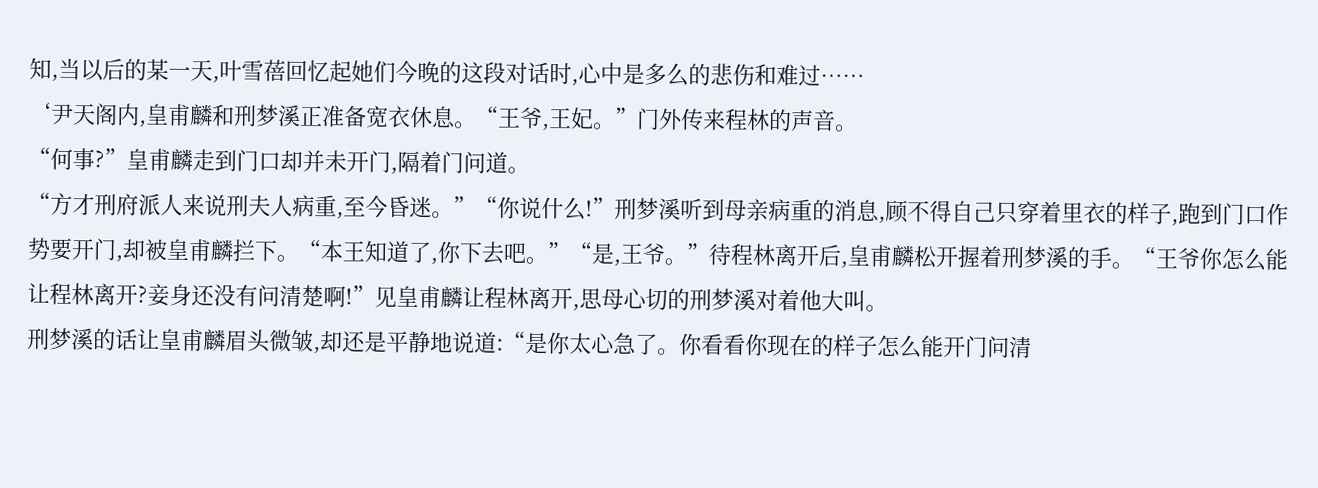知,当以后的某一天,叶雪蓓回忆起她们今晚的这段对话时,心中是多么的悲伤和难过……
‘尹天阁内,皇甫麟和刑梦溪正准备宽衣休息。“王爷,王妃。”门外传来程林的声音。
“何事?”皇甫麟走到门口却并未开门,隔着门问道。
“方才刑府派人来说刑夫人病重,至今昏迷。”“你说什么!”刑梦溪听到母亲病重的消息,顾不得自己只穿着里衣的样子,跑到门口作势要开门,却被皇甫麟拦下。“本王知道了,你下去吧。”“是,王爷。”待程林离开后,皇甫麟松开握着刑梦溪的手。“王爷你怎么能让程林离开?妾身还没有问清楚啊!”见皇甫麟让程林离开,思母心切的刑梦溪对着他大叫。
刑梦溪的话让皇甫麟眉头微皱,却还是平静地说道:“是你太心急了。你看看你现在的样子怎么能开门问清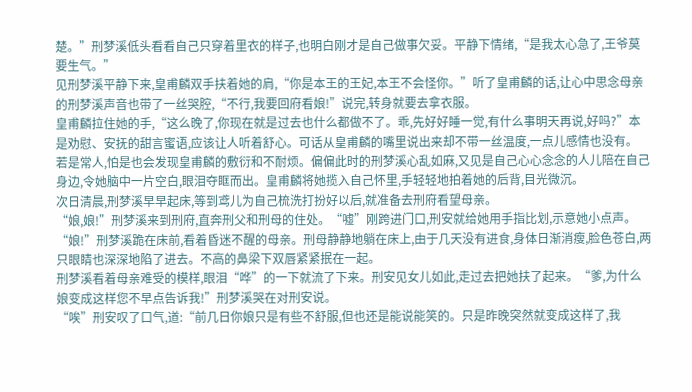楚。”刑梦溪低头看看自己只穿着里衣的样子,也明白刚才是自己做事欠妥。平静下情绪,“是我太心急了,王爷莫要生气。”
见刑梦溪平静下来,皇甫麟双手扶着她的肩,“你是本王的王妃,本王不会怪你。”听了皇甫麟的话,让心中思念母亲的刑梦溪声音也带了一丝哭腔,“不行,我要回府看娘!”说完,转身就要去拿衣服。
皇甫麟拉住她的手,“这么晚了,你现在就是过去也什么都做不了。乖,先好好睡一觉,有什么事明天再说,好吗?”本是劝慰、安抚的甜言蜜语,应该让人听着舒心。可话从皇甫麟的嘴里说出来却不带一丝温度,一点儿感情也没有。
若是常人,怕是也会发现皇甫麟的敷衍和不耐烦。偏偏此时的刑梦溪心乱如麻,又见是自己心心念念的人儿陪在自己身边,令她脑中一片空白,眼泪夺眶而出。皇甫麟将她揽入自己怀里,手轻轻地拍着她的后背,目光微沉。
次日清晨,刑梦溪早早起床,等到鸢儿为自己梳洗打扮好以后,就准备去刑府看望母亲。
“娘,娘!”刑梦溪来到刑府,直奔刑父和刑母的住处。“嘘”刚跨进门口,刑安就给她用手指比划,示意她小点声。
“娘!”刑梦溪跪在床前,看着昏迷不醒的母亲。刑母静静地躺在床上,由于几天没有进食,身体日渐消瘦,脸色苍白,两只眼睛也深深地陷了进去。不高的鼻梁下双唇紧紧抿在一起。
刑梦溪看着母亲难受的模样,眼泪“哗”的一下就流了下来。刑安见女儿如此,走过去把她扶了起来。“爹,为什么娘变成这样您不早点告诉我!”刑梦溪哭在对刑安说。
“唉”刑安叹了口气,道:“前几日你娘只是有些不舒服,但也还是能说能笑的。只是昨晚突然就变成这样了,我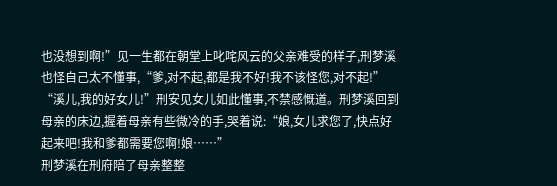也没想到啊!”见一生都在朝堂上叱咤风云的父亲难受的样子,刑梦溪也怪自己太不懂事,“爹,对不起,都是我不好!我不该怪您,对不起!”
“溪儿,我的好女儿!”刑安见女儿如此懂事,不禁感慨道。刑梦溪回到母亲的床边,握着母亲有些微冷的手,哭着说:“娘,女儿求您了,快点好起来吧!我和爹都需要您啊!娘……”
刑梦溪在刑府陪了母亲整整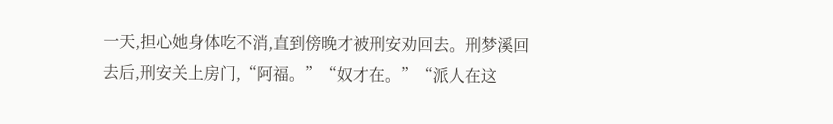一天,担心她身体吃不消,直到傍晚才被刑安劝回去。刑梦溪回去后,刑安关上房门,“阿福。”“奴才在。”“派人在这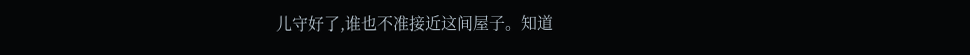儿守好了,谁也不准接近这间屋子。知道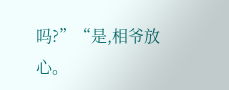吗?”“是,相爷放心。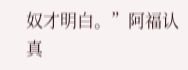奴才明白。”阿福认真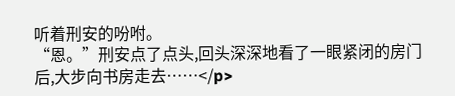听着刑安的吩咐。
“恩。”刑安点了点头,回头深深地看了一眼紧闭的房门后,大步向书房走去……</p>